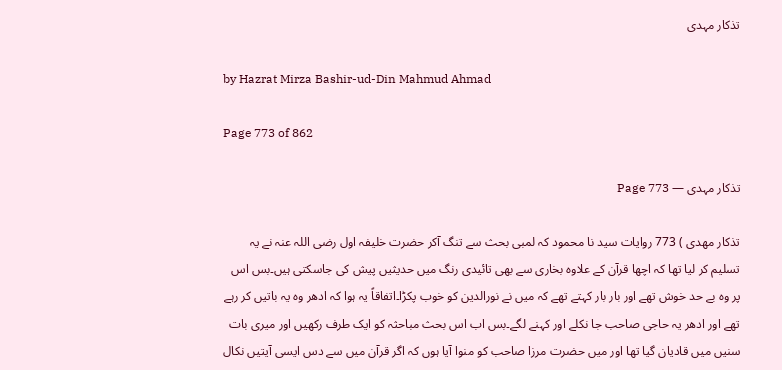تذکار مہدی

by Hazrat Mirza Bashir-ud-Din Mahmud Ahmad

Page 773 of 862

تذکار مہدی — Page 773

تذکار مهدی ) 773 روایات سید نا محمود کہ لمبی بحث سے تنگ آکر حضرت خلیفہ اول رضی اللہ عنہ نے یہ تسلیم کر لیا تھا کہ اچھا قرآن کے علاوہ بخاری سے بھی تائیدی رنگ میں حدیثیں پیش کی جاسکتی ہیں۔بس اس پر وہ بے حد خوش تھے اور بار بار کہتے تھے کہ میں نے نورالدین کو خوب پکڑا۔اتفاقاً یہ ہوا کہ ادھر وہ یہ باتیں کر رہے تھے اور ادھر یہ حاجی صاحب جا نکلے اور کہنے لگے۔بس اب اس بحث مباحثہ کو ایک طرف رکھیں اور میری بات سنیں میں قادیان گیا تھا اور میں حضرت مرزا صاحب کو منوا آیا ہوں کہ اگر قرآن میں سے دس ایسی آیتیں نکال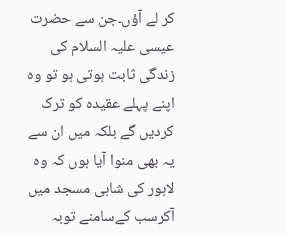کر لے آؤں۔جن سے حضرت عیسی علیہ السلام کی زندگی ثابت ہوتی ہو تو وہ اپنے پہلے عقیدہ کو ترک کردیں گے بلکہ میں ان سے یہ بھی منوا آیا ہوں کہ وہ لاہور کی شاہی مسجد میں آکرسب کےسامنے توبہ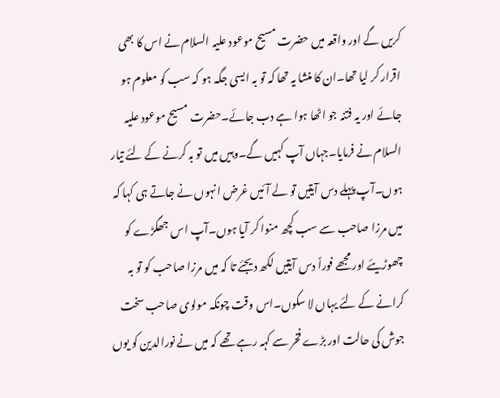کریں گے اور واقعہ میں حضرت مسیح موعود علیہ السلام نے اس کا بھی اقرار کر لیا تھا۔ان کا منشا یہ تھا کہ تو بہ ایسی جگہ ہو کہ سب کو معلوم ہو جائے اور یہ فتنہ جو اٹھا ہوا ہے دب جائے۔حضرت مسیح موعود علیہ السلام نے فرمایا۔جہاں آپ کہیں گے۔وہیں میں تو بہ کرنے کے لئے تیار ہوں۔آپ پہلے دس آیتیں تو لے آئیں غرض انہوں نے جاتے ہی کہا کہ میں مرزا صاحب سے سب کچھ منوا کر آیا ہوں۔آپ اس جھگڑے کو چھوڑیئے اور مجھے فوراً دس آیتیں لکھ دیجئے تا کہ میں مرزا صاحب کو تو بہ کرانے کے لئے یہاں لا سکوں۔اس وقت چونکہ مولوی صاحب سخت جوش کی حالت اور بڑے فخر سے کہہ رہے تھے کہ میں نے نورالدین کو یوں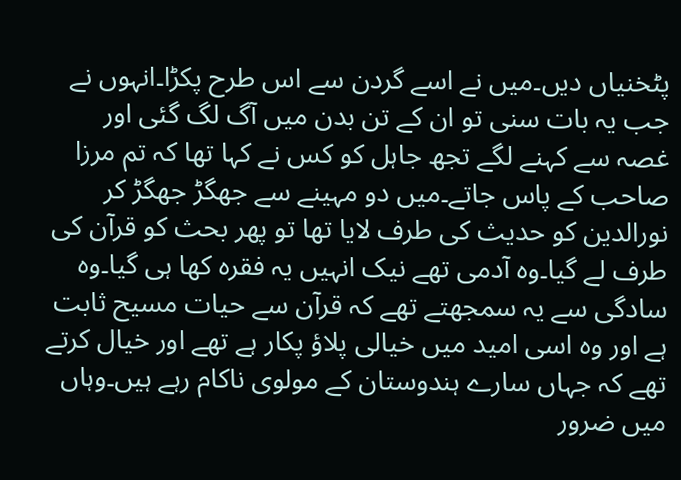پٹخنیاں دیں۔میں نے اسے گردن سے اس طرح پکڑا۔انہوں نے جب یہ بات سنی تو ان کے تن بدن میں آگ لگ گئی اور غصہ سے کہنے لگے تجھ جاہل کو کس نے کہا تھا کہ تم مرزا صاحب کے پاس جاتے۔میں دو مہینے سے جھگڑ جھگڑ کر نورالدین کو حدیث کی طرف لایا تھا تو پھر بحث کو قرآن کی طرف لے گیا۔وہ آدمی تھے نیک انہیں یہ فقرہ کھا ہی گیا۔وہ سادگی سے یہ سمجھتے تھے کہ قرآن سے حیات مسیح ثابت ہے اور وہ اسی امید میں خیالی پلاؤ پکار ہے تھے اور خیال کرتے تھے کہ جہاں سارے ہندوستان کے مولوی ناکام رہے ہیں۔وہاں میں ضرور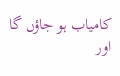کامیاب ہو جاؤں گا اور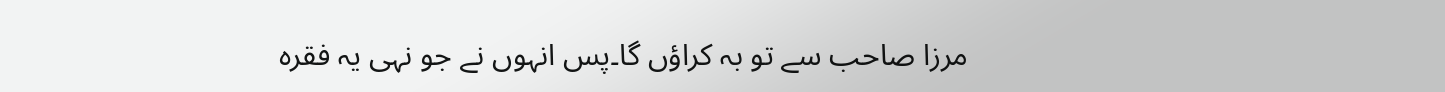مرزا صاحب سے تو بہ کراؤں گا۔پس انہوں نے جو نہی یہ فقرہ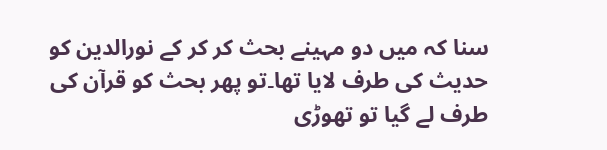سنا کہ میں دو مہینے بحث کر کر کے نورالدین کو حدیث کی طرف لایا تھا۔تو پھر بحث کو قرآن کی طرف لے گیا تو تھوڑی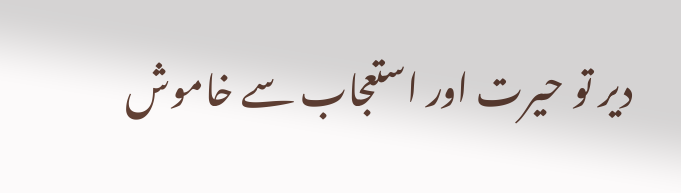دیر تو حیرت اور استعجاب سے خاموش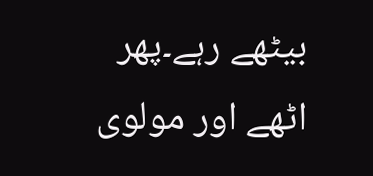بیٹھے رہے۔پھر اٹھے اور مولوی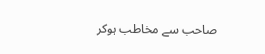صاحب سے مخاطب ہوکر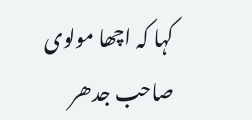کہا کہ اچھا مولوی صاحب جدھر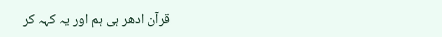قرآن ادھر ہی ہم اور یہ کہہ کر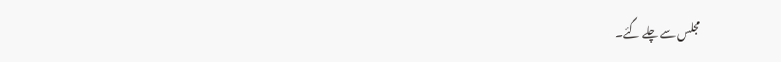مجلس سے چلے گئے۔